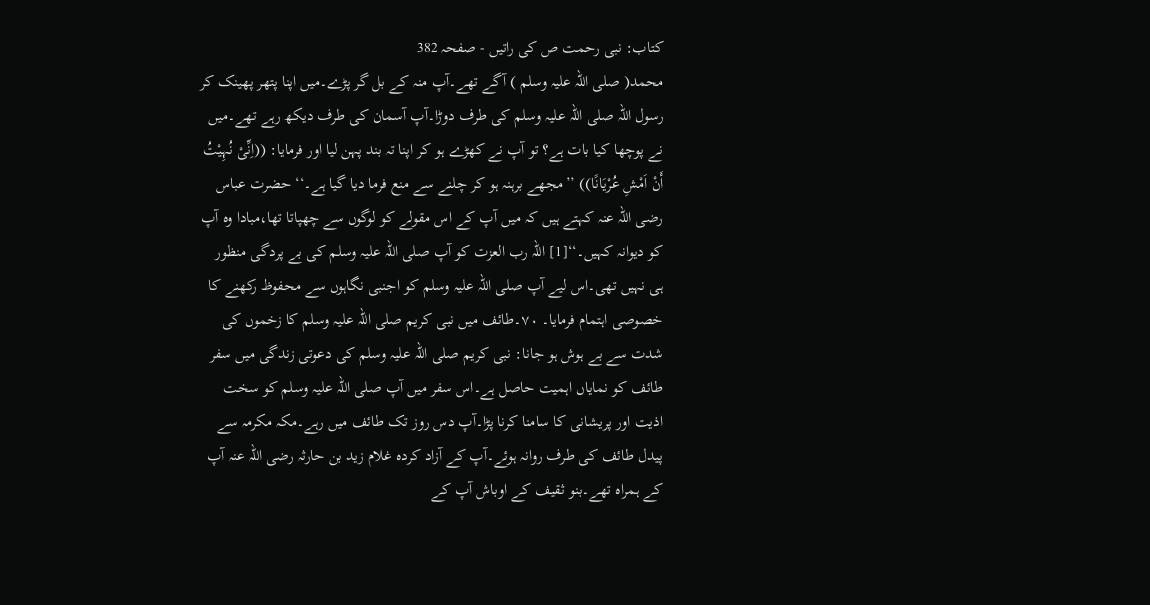کتاب: نبی رحمت ص کی راتیں - صفحہ 382
محمد( صلی اللہ علیہ وسلم ) آگے تھے۔آپ منہ کے بل گر پڑے۔میں اپنا پتھر پھینک کر رسول اللہ صلی اللہ علیہ وسلم کی طرف دوڑا۔آپ آسمان کی طرف دیکھ رہے تھے۔میں نے پوچھا کیا بات ہے؟ تو آپ نے کھڑے ہو کر اپنا تہ بند پہن لیا اور فرمایا: ((اِنِّیْ نُہِیْتُ أَنْ اَمْشِ عُرْیَانًا)) ’’مجھے برہنہ ہو کر چلنے سے منع فرما دیا گیا ہے۔‘‘ حضرت عباس رضی اللہ عنہ کہتے ہیں کہ میں آپ کے اس مقولے کو لوگوں سے چھپاتا تھا،مبادا وہ آپ کو دیوانہ کہیں۔‘‘[1] اللہ رب العزت کو آپ صلی اللہ علیہ وسلم کی بے پردگی منظور ہی نہیں تھی۔اس لیے آپ صلی اللہ علیہ وسلم کو اجنبی نگاہوں سے محفوظ رکھنے کا خصوصی اہتمام فرمایا۔ ۷۰۔طائف میں نبی کریم صلی اللہ علیہ وسلم کا زخموں کی شدت سے بے ہوش ہو جانا: نبی کریم صلی اللہ علیہ وسلم کی دعوتی زندگی میں سفر طائف کو نمایاں اہمیت حاصل ہے۔اس سفر میں آپ صلی اللہ علیہ وسلم کو سخت اذیت اور پریشانی کا سامنا کرنا پڑا۔آپ دس روز تک طائف میں رہے۔مکہ مکرمہ سے پیدل طائف کی طرف روانہ ہوئے۔آپ کے آزاد کردہ غلام زید بن حارثہ رضی اللہ عنہ آپ کے ہمراہ تھے۔بنو ثقیف کے اوباش آپ کے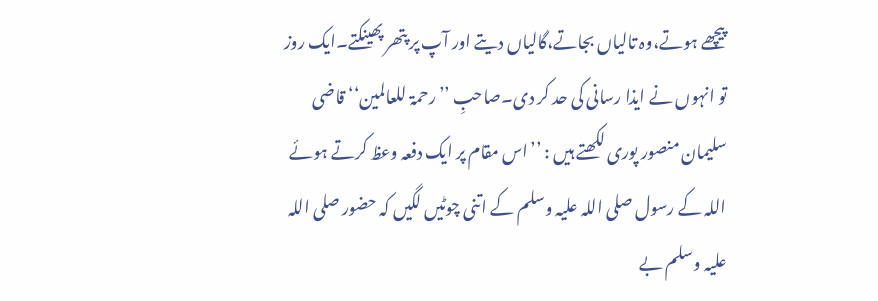پیچھے ہوتے،وہ تالیاں بجاتے،گالیاں دیتے اور آپ پر پتھر پھینکتے۔ایک روز تو انہوں نے ایذا رسانی کی حد کر دی۔صاحبِ ’’رحمۃ للعالمین‘‘ قاضی سلیمان منصور پوری لکھتے ہیں : ’’اس مقام پر ایک دفعہ وعظ کرتے ہوئے اللہ کے رسول صلی اللہ علیہ وسلم کے اتنی چوٹیں لگیں کہ حضور صلی اللہ علیہ وسلم بے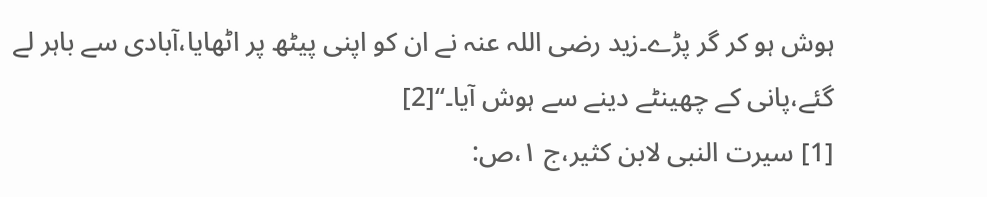ہوش ہو کر گر پڑے۔زید رضی اللہ عنہ نے ان کو اپنی پیٹھ پر اٹھایا،آبادی سے باہر لے گئے،پانی کے چھینٹے دینے سے ہوش آیا۔‘‘[2]
[1] سیرت النبی لابن کثیر،ج ۱،ص: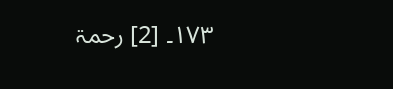۱۷۳۔ [2] رحمۃ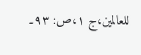للعالمین،ج ۱،ص: ۹۳۔